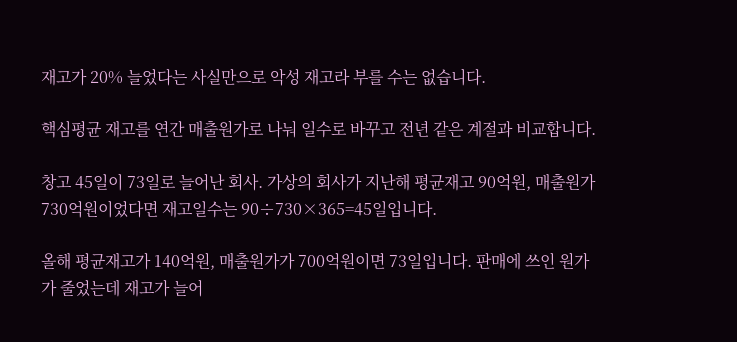재고가 20% 늘었다는 사실만으로 악성 재고라 부를 수는 없습니다.

핵심평균 재고를 연간 매출원가로 나눠 일수로 바꾸고 전년 같은 계절과 비교합니다.

창고 45일이 73일로 늘어난 회사. 가상의 회사가 지난해 평균재고 90억원, 매출원가 730억원이었다면 재고일수는 90÷730×365=45일입니다.

올해 평균재고가 140억원, 매출원가가 700억원이면 73일입니다. 판매에 쓰인 원가가 줄었는데 재고가 늘어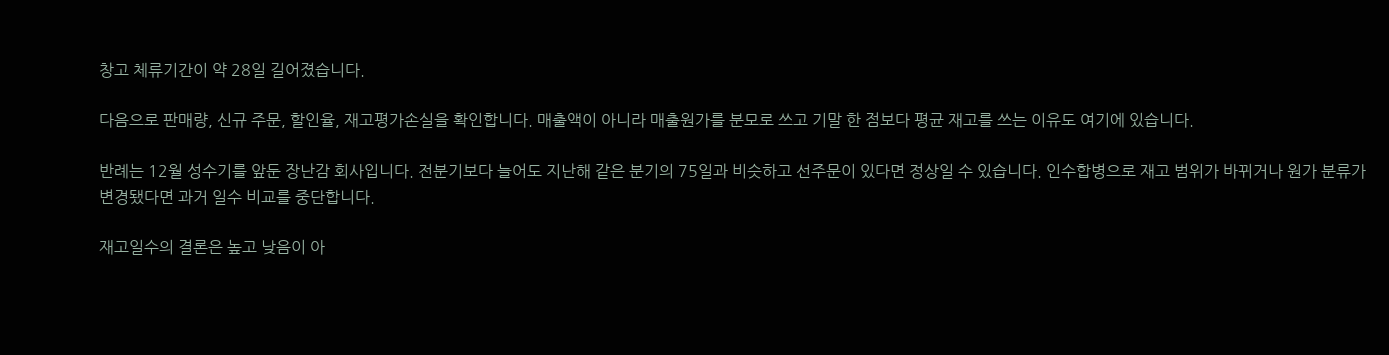창고 체류기간이 약 28일 길어졌습니다.

다음으로 판매량, 신규 주문, 할인율, 재고평가손실을 확인합니다. 매출액이 아니라 매출원가를 분모로 쓰고 기말 한 점보다 평균 재고를 쓰는 이유도 여기에 있습니다.

반례는 12월 성수기를 앞둔 장난감 회사입니다. 전분기보다 늘어도 지난해 같은 분기의 75일과 비슷하고 선주문이 있다면 정상일 수 있습니다. 인수합병으로 재고 범위가 바뀌거나 원가 분류가 변경됐다면 과거 일수 비교를 중단합니다.

재고일수의 결론은 높고 낮음이 아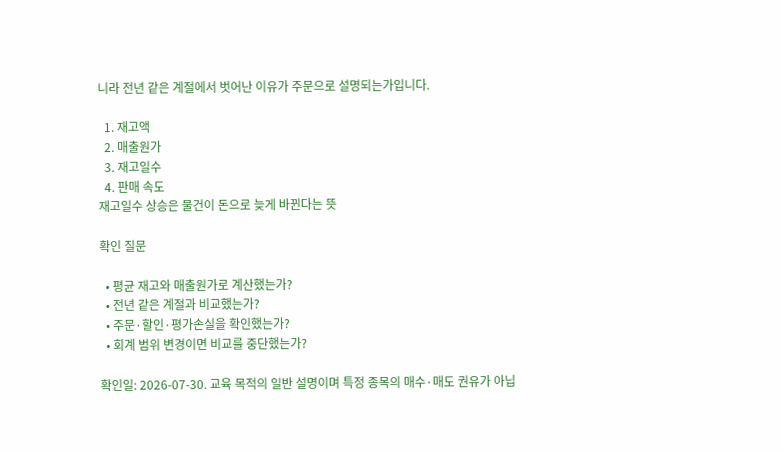니라 전년 같은 계절에서 벗어난 이유가 주문으로 설명되는가입니다.

  1. 재고액
  2. 매출원가
  3. 재고일수
  4. 판매 속도
재고일수 상승은 물건이 돈으로 늦게 바뀐다는 뜻

확인 질문

  • 평균 재고와 매출원가로 계산했는가?
  • 전년 같은 계절과 비교했는가?
  • 주문·할인·평가손실을 확인했는가?
  • 회계 범위 변경이면 비교를 중단했는가?

확인일: 2026-07-30. 교육 목적의 일반 설명이며 특정 종목의 매수·매도 권유가 아닙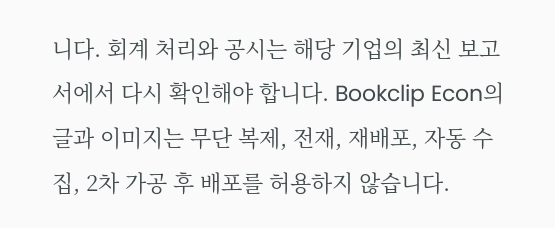니다. 회계 처리와 공시는 해당 기업의 최신 보고서에서 다시 확인해야 합니다. Bookclip Econ의 글과 이미지는 무단 복제, 전재, 재배포, 자동 수집, 2차 가공 후 배포를 허용하지 않습니다.